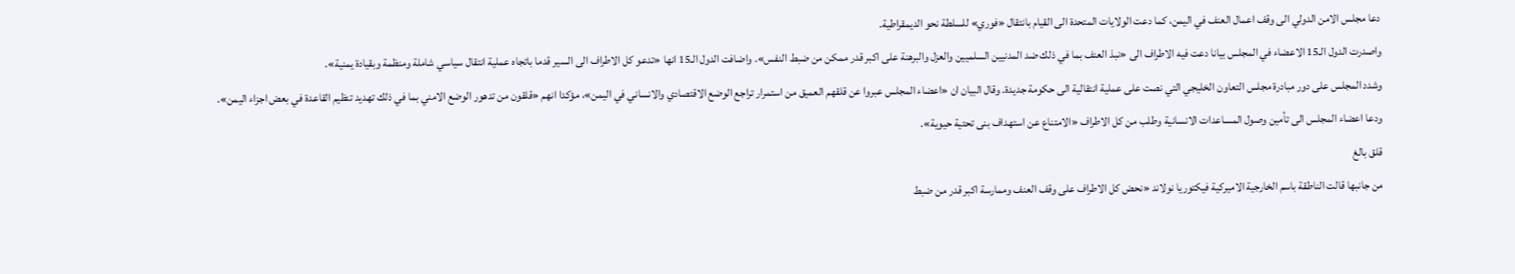دعا مجلس الامن الدولي الى وقف اعمال العنف في اليمن، كما دعت الولايات المتحدة الى القيام بانتقال «فوري» للسلطة نحو الديمقراطية.
واصدرت الدول الـ15 الاعضاء في المجلس بيانا دعت فيه الاطراف الى «نبذ العنف بما في ذلك ضد المدنيين السلميين والعزل والبرهنة على اكبر قدر ممكن من ضبط النفس». واضافت الدول الـ15 انها «تدعو كل الاطراف الى السير قدما باتجاه عملية انتقال سياسي شاملة ومنظمة وبقيادة يمنية».
وشدد المجلس على دور مبادرة مجلس التعاون الخليجي التي نصت على عملية انتقالية الى حكومة جديدة. وقال البيان ان «اعضاء المجلس عبروا عن قلقهم العميق من استمرار تراجع الوضع الاقتصادي والانساني في اليمن»، مؤكدا انهم «قلقون من تدهور الوضع الامني بما في ذلك تهديد تنظيم القاعدة في بعض اجزاء اليمن».
ودعا اعضاء المجلس الى تأمين وصول المساعدات الانسانية وطلب من كل الاطراف «الامتناع عن استهداف بنى تحتية حيوية».
قلق بالغ
من جانبها قالت الناطقة باسم الخارجية الاميركية فيكتوريا نولاند «نحض كل الاطراف على وقف العنف وممارسة اكبر قدر من ضبط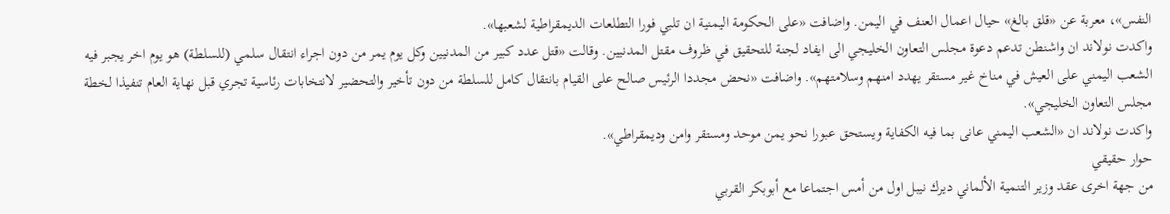النفس»، معربة عن «قلق بالغ» حيال اعمال العنف في اليمن. واضافت «على الحكومة اليمنية ان تلبي فورا التطلعات الديمقراطية لشعبها».
واكدت نولاند ان واشنطن تدعم دعوة مجلس التعاون الخليجي الى ايفاد لجنة للتحقيق في ظروف مقتل المدنيين. وقالت «قتل عدد كبير من المدنيين وكل يوم يمر من دون اجراء انتقال سلمي (للسلطة) هو يوم اخر يجبر فيه الشعب اليمني على العيش في مناخ غير مستقر يهدد امنهم وسلامتهم». واضافت «نحض مجددا الرئيس صالح على القيام بانتقال كامل للسلطة من دون تأخير والتحضير لانتخابات رئاسية تجري قبل نهاية العام تنفيذا لخطة مجلس التعاون الخليجي».
واكدت نولاند ان «الشعب اليمني عانى بما فيه الكفاية ويستحق عبورا نحو يمن موحد ومستقر وامن وديمقراطي».
حوار حقيقي
من جهة اخرى عقد وزير التنمية الألماني ديرك نيبل اول من أمس اجتماعا مع أبوبكر القربي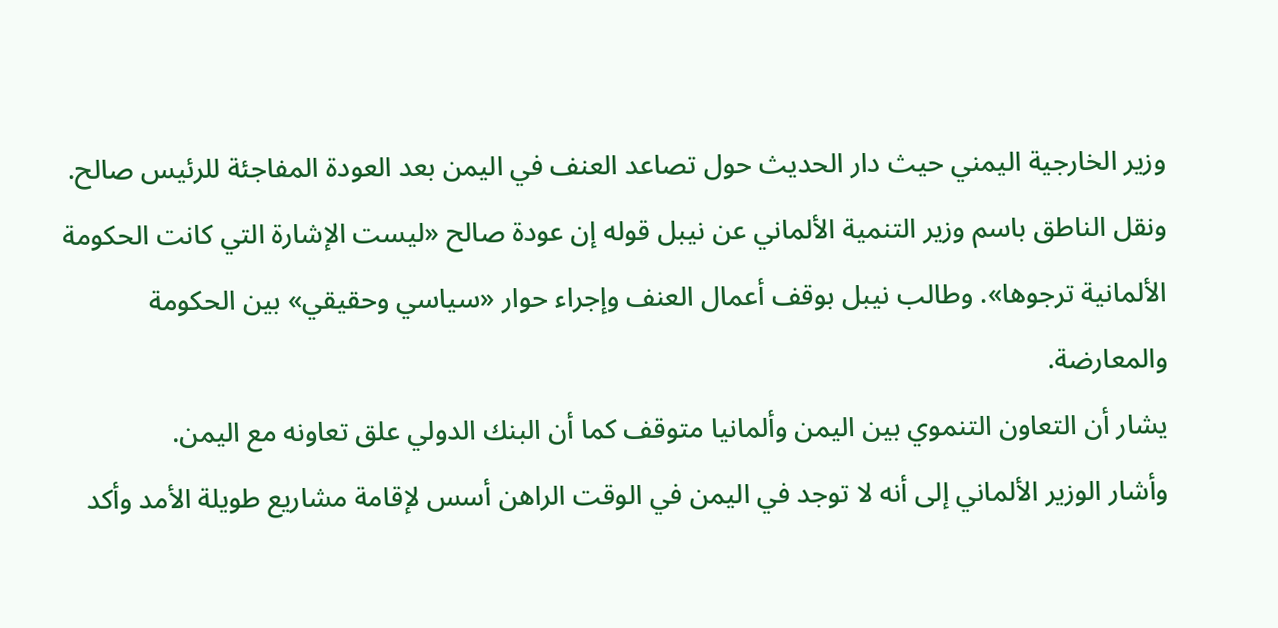وزير الخارجية اليمني حيث دار الحديث حول تصاعد العنف في اليمن بعد العودة المفاجئة للرئيس صالح.
ونقل الناطق باسم وزير التنمية الألماني عن نيبل قوله إن عودة صالح «ليست الإشارة التي كانت الحكومة الألمانية ترجوها». وطالب نيبل بوقف أعمال العنف وإجراء حوار «سياسي وحقيقي» بين الحكومة والمعارضة.
يشار أن التعاون التنموي بين اليمن وألمانيا متوقف كما أن البنك الدولي علق تعاونه مع اليمن.
وأشار الوزير الألماني إلى أنه لا توجد في اليمن في الوقت الراهن أسس لإقامة مشاريع طويلة الأمد وأكد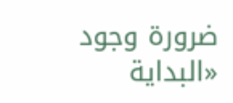ضرورة وجود «البداية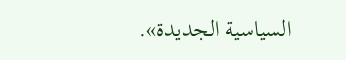السياسية الجديدة».